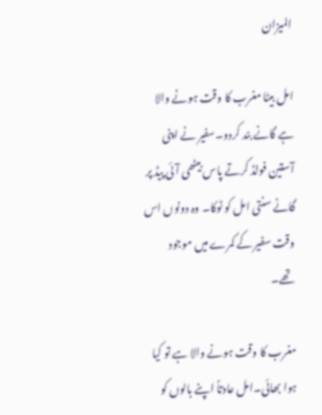المیزان

امل بیٹا مغرب کا وقت ہونے والا ہے گانے بند کردو۔سفیر نے اپنی آستین فولڈ کرتے پاس بیٹھی آئی پیڈ پر گانے سنتی امل کو ٹوکا۔ وہ دونوں اس وقت سفیر کے کمرے میں موجود تھے۔

مغرب کا وقت ہونے والا ہے تو کیا ہوا بھائی۔امل عادتاً اپنے بالوں کو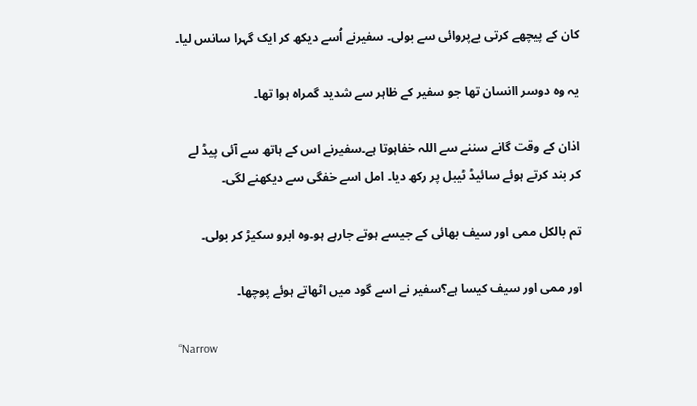کان کے پیچھے کرتی بےپروائی سے بولی۔ سفیرنے اُسے دیکھ کر ایک گہرا سانس لیا۔

یہ وہ دوسر اانسان تھا جو سفیر کے ظاہر سے شدید گمراہ ہوا تھا۔

اذان کے وقت گانے سننے سے اللہ خفاہوتا ہے۔سفیرنے اس کے ہاتھ سے آئی پیڈ لے کر بند کرتے ہوئے سائیڈ ٹیبل پر رکھ دیا۔ امل اسے خفگی سے دیکھنے لگی۔

تم بالکل ممی اور سیف بھائی کے جیسے ہوتے جارہے ہو۔وہ ابرو سکیڑ کر بولی۔

اور ممی اور سیف کیسا ہے؟سفیر نے اسے گود میں اٹھاتے ہوئے پوچھا۔

“Narrow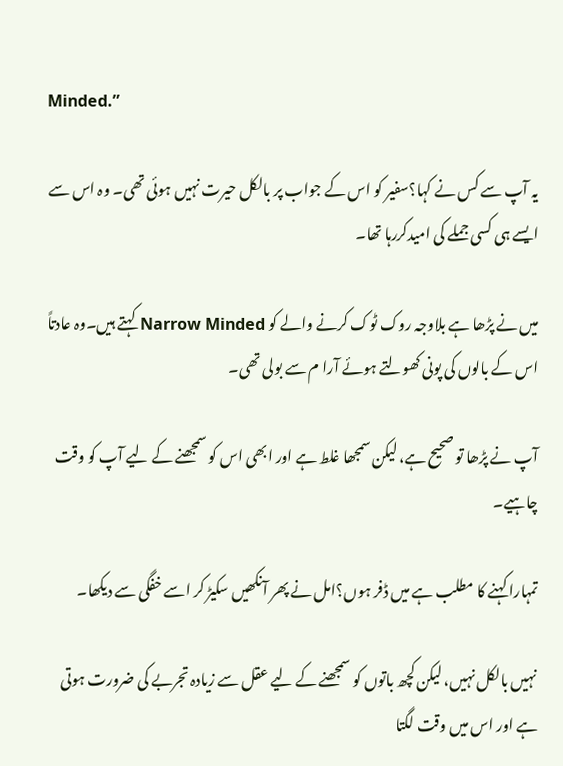Minded.”

یہ آپ سے کس نے کہا؟سفیر کو اس کے جواب پر بالکل حیرت نہیں ہوئی تھی۔ وہ اس سے ایسے ہی کسی جملے کی امیدکررہا تھا۔

میں نے پڑھا ہے بلاوجہ روک ٹوک کرنے والے کو Narrow Minded کہتے ہیں۔وہ عادتاً اس کے بالوں کی پونی کھولتے ہوئے آرا م سے بولی تھی۔

آپ نے پڑھا تو صحیح ہے، لیکن سمجھا غلط ہے اور ابھی اس کو سمجھنے کے لیے آپ کو وقت چاہیے۔

تمہارا کہنے کا مطلب ہے میں ڈفر ہوں؟امل نے پھر آنکھیں سکیڑ کر اسے خفگی سے دیکھا۔

نہیں بالکل نہیں، لیکن کچھ باتوں کو سمجھنے کے لیے عقل سے زیادہ تجربے کی ضرورت ہوتی ہے اور اس میں وقت لگتا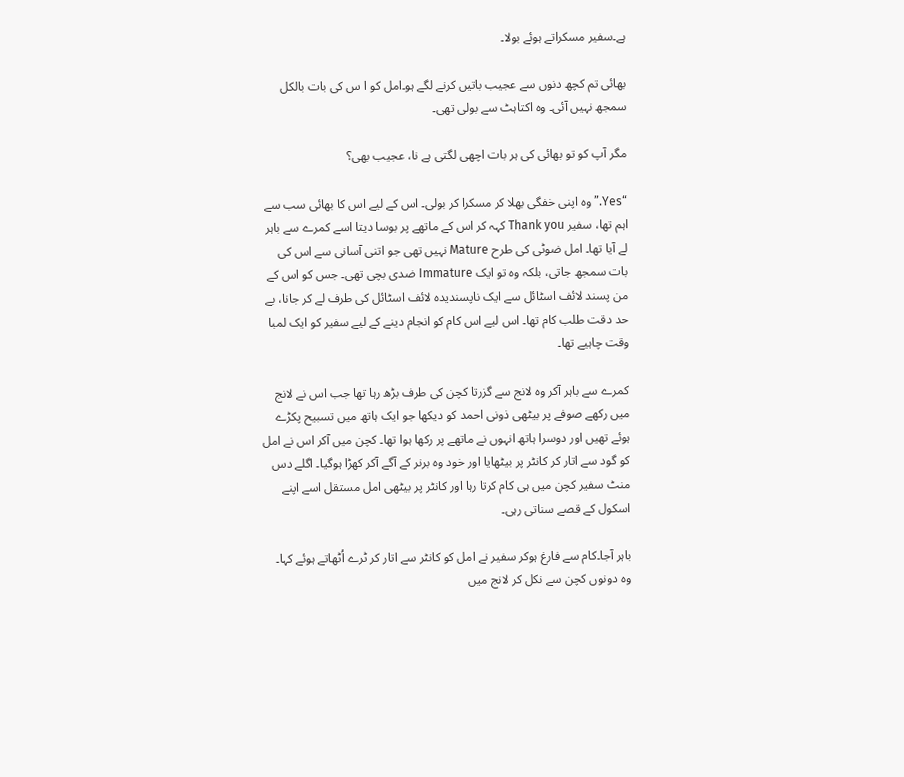ہے۔سفیر مسکراتے ہوئے بولا۔

بھائی تم کچھ دنوں سے عجیب باتیں کرنے لگے ہو۔امل کو ا س کی بات بالکل سمجھ نہیں آئی۔ وہ اکتاہٹ سے بولی تھی۔

مگر آپ کو تو بھائی کی ہر بات اچھی لگتی ہے نا، عجیب بھی؟

“Yes.” وہ اپنی خفگی بھلا کر مسکرا کر بولی۔ اس کے لیے اس کا بھائی سب سے اہم تھا، سفیر Thank you کہہ کر اس کے ماتھے پر بوسا دیتا اسے کمرے سے باہر لے آیا تھا۔ امل ضوٹی کی طرح Mature نہیں تھی جو اتنی آسانی سے اس کی بات سمجھ جاتی، بلکہ وہ تو ایک Immature ضدی بچی تھی۔ جس کو اس کے من پسند لائف اسٹائل سے ایک ناپسندیدہ لائف اسٹائل کی طرف لے کر جانا، بے حد دقت طلب کام تھا۔ اس لیے اس کام کو انجام دینے کے لیے سفیر کو ایک لمبا وقت چاہیے تھا۔

کمرے سے باہر آکر وہ لانج سے گزرتا کچن کی طرف بڑھ رہا تھا جب اس نے لانج میں رکھے صوفے پر بیٹھی ذونی احمد کو دیکھا جو ایک ہاتھ میں تسبیح پکڑے ہوئے تھیں اور دوسرا ہاتھ انہوں نے ماتھے پر رکھا ہوا تھا۔ کچن میں آکر اس نے امل کو گود سے اتار کر کانٹر پر بیٹھایا اور خود وہ برنر کے آگے آکر کھڑا ہوگیا۔ اگلے دس منٹ سفیر کچن میں ہی کام کرتا رہا اور کانٹر پر بیٹھی امل مستقل اسے اپنے اسکول کے قصے سناتی رہی۔

باہر آجا۔کام سے فارغ ہوکر سفیر نے امل کو کانٹر سے اتار کر ٹرے اُٹھاتے ہوئے کہا۔ وہ دونوں کچن سے نکل کر لانج میں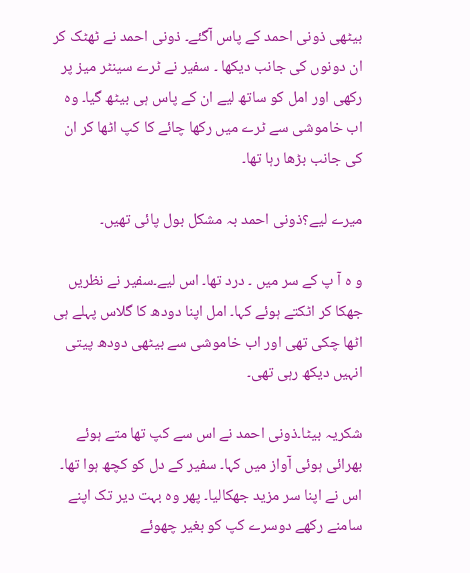بیٹھی ذونی احمد کے پاس آگئے۔ ذونی احمد نے ٹھٹک کر ان دونوں کی جانب دیکھا ۔ سفیر نے ٹرے سینٹر میز پر رکھی اور امل کو ساتھ لیے ان کے پاس ہی بیٹھ گیا۔ وہ اب خاموشی سے ٹرے میں رکھا چائے کا کپ اٹھا کر ان کی جانب بڑھا رہا تھا۔

میرے لیے؟ذونی احمد بہ مشکل بول پائی تھیں۔

و ہ آ پ کے سر میں ۔ درد تھا۔ اس لیے۔سفیر نے نظریں جھکا کر اٹکتے ہوئے کہا۔ امل اپنا دودھ کا گلاس پہلے ہی اٹھا چکی تھی اور اب خاموشی سے بیٹھی دودھ پیتی انہیں دیکھ رہی تھی۔

شکریہ بیٹا۔ذونی احمد نے اس سے کپ تھا متے ہوئے بھرائی ہوئی آواز میں کہا۔ سفیر کے دل کو کچھ ہوا تھا۔ اس نے اپنا سر مزید جھکالیا۔ پھر وہ بہت دیر تک اپنے سامنے رکھے دوسرے کپ کو بغیر چھوئے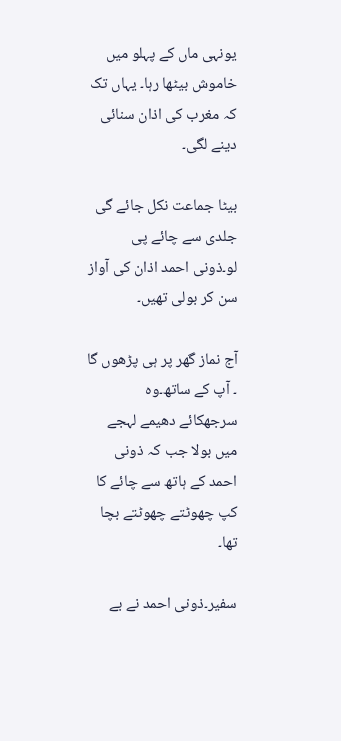یونہی ماں کے پہلو میں خاموش بیٹھا رہا۔ یہاں تک کہ مغرب کی اذان سنائی دینے لگی۔

بیٹا جماعت نکل جائے گی جلدی سے چائے پی لو۔ذونی احمد اذان کی آواز سن کر بولی تھیں۔

آج نماز گھر پر ہی پڑھوں گا ۔ آپ کے ساتھ۔وہ سرجھکائے دھیمے لہجے میں بولا جب کہ ذونی احمد کے ہاتھ سے چائے کا کپ چھوٹتے چھوٹتے بچا تھا۔

سفیر۔ذونی احمد نے بے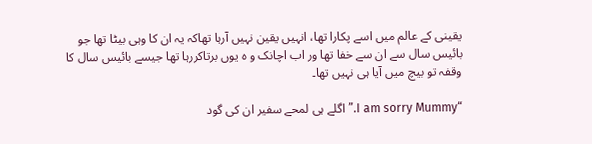یقینی کے عالم میں اسے پکارا تھا، انہیں یقین نہیں آرہا تھاکہ یہ ان کا وہی بیٹا تھا جو بائیس سال سے ان سے خفا تھا ور اب اچانک و ہ یوں برتاکررہا تھا جیسے بائیس سال کا وقفہ تو بیچ میں آیا ہی نہیں تھا۔

“I am sorry Mummy.” اگلے ہی لمحے سفیر ان کی گود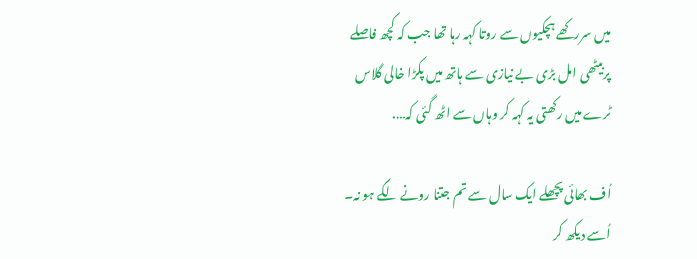میں سررکھے ہچکیوں سے روتا کہہ رہا تھا جب کہ کچھ فاصلے پربیٹھی امل بڑی بے نیازی سے ہاتھ میں پکڑا خالی گلاس ٹرے میں رکھتی یہ کہہ کر وہاں سے اٹھ گئی کہ….

اُف بھائی پچھلے ایک سال سے تم جتنا رونے لگے ہو نہ۔ اُسے دیکھ کر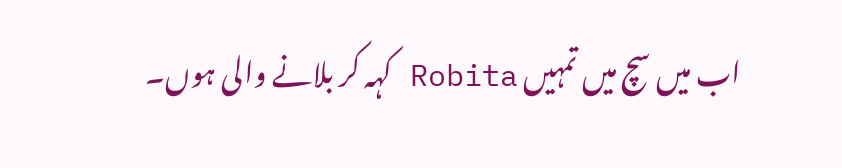اب میں سچ میں تمہیں Robita کہہ کر بلانے والی ہوں۔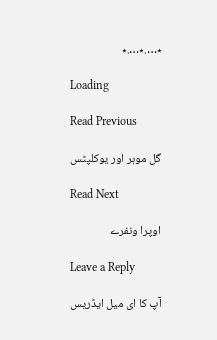٭….٭….٭

Loading

Read Previous

گل موہر اور یوکلپٹس

Read Next

اوپرا ونفرے

Leave a Reply

آپ کا ای میل ایڈریس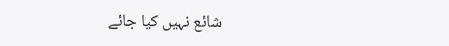شائع نہیں کیا جائے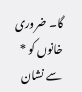گا۔ ضروری خانوں کو * سے نشان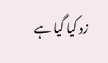زد کیا گیا ہے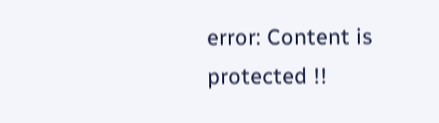error: Content is protected !!